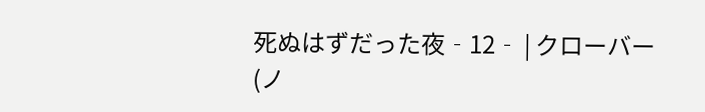死ぬはずだった夜‐12‐ | クローバー(ノ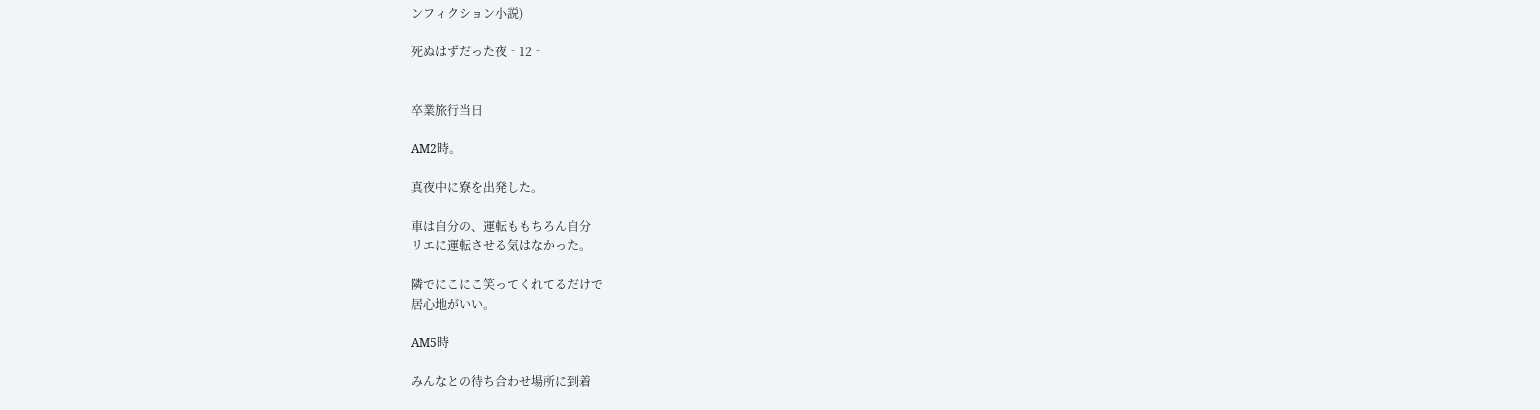ンフィクション小説)

死ぬはずだった夜‐12‐


卒業旅行当日

AM2時。

真夜中に寮を出発した。

車は自分の、運転ももちろん自分
リエに運転させる気はなかった。

隣でにこにこ笑ってくれてるだけで
居心地がいい。

AM5時

みんなとの待ち合わせ場所に到着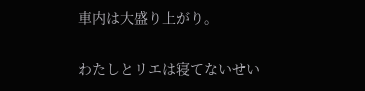車内は大盛り上がり。


わたしとリエは寝てないせい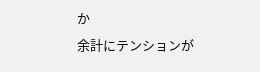か
余計にテンションが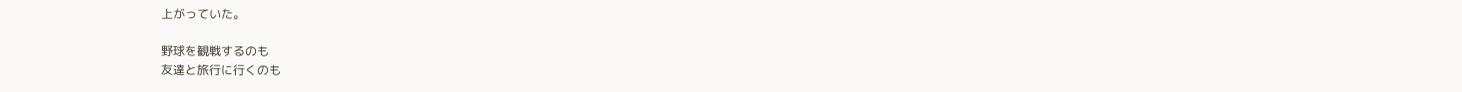上がっていた。

野球を観戦するのも
友達と旅行に行くのも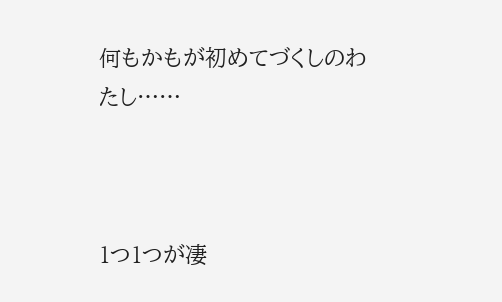何もかもが初めてづくしのわたし……



1つ1つが凄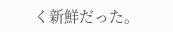く新鮮だった。